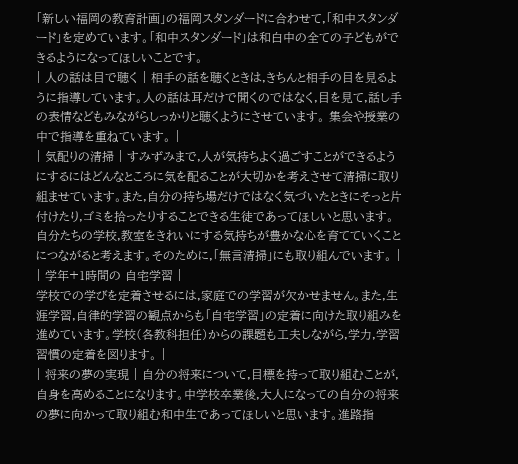「新しい福岡の教育計画」の福岡スタンダードに合わせて,「和中スタンダード」を定めています。「和中スタンダード」は和白中の全ての子どもができるようになってほしいことです。
| 人の話は目で聴く | 相手の話を聴くときは,きちんと相手の目を見るように指導しています。人の話は耳だけで聞くのではなく,目を見て,話し手の表情などもみながらしっかりと聴くようにさせています。 集会や授業の中で指導を重ねています。 |
| 気配りの清掃 | すみずみまで,人が気持ちよく過ごすことができるようにするにはどんなところに気を配ることが大切かを考えさせて清掃に取り組ませています。また,自分の持ち場だけではなく気づいたときにそっと片付けたり,ゴミを拾ったりすることできる生徒であってほしいと思います。自分たちの学校,教室をきれいにする気持ちが豊かな心を育てていくことにつながると考えます。そのために,「無言清掃」にも取り組んでいます。 |
| 学年+1時間の 自宅学習 |
学校での学びを定着させるには,家庭での学習が欠かせません。また,生涯学習,自律的学習の観点からも「自宅学習」の定着に向けた取り組みを進めています。学校(各教科担任)からの課題も工夫しながら,学力,学習習慣の定着を図ります。 |
| 将来の夢の実現 | 自分の将来について,目標を持って取り組むことが,自身を高めることになります。中学校卒業後,大人になっての自分の将来の夢に向かって取り組む和中生であってほしいと思います。進路指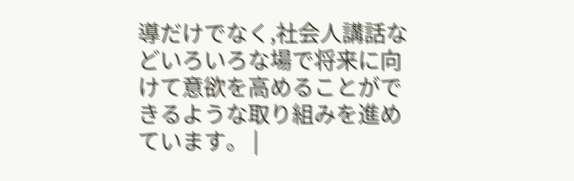導だけでなく,社会人講話などいろいろな場で将来に向けて意欲を高めることができるような取り組みを進めています。 |